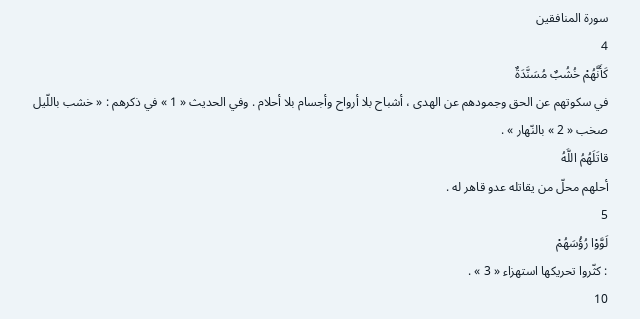سورة المنافقين
4
كَأَنَّهُمْ خُشُبٌ مُسَنَّدَةٌ
في سكوتهم عن الحق وجمودهم عن الهدى ، أشباح بلا أرواح وأجسام بلا أحلام . وفي الحديث « 1 » في ذكرهم : « خشب باللّيل صخب « 2 » بالنّهار » .
قاتَلَهُمُ اللَّهُ
أحلهم محلّ من يقاتله عدو قاهر له .
5
لَوَّوْا رُؤُسَهُمْ
: كثّروا تحريكها استهزاء « 3 » .
10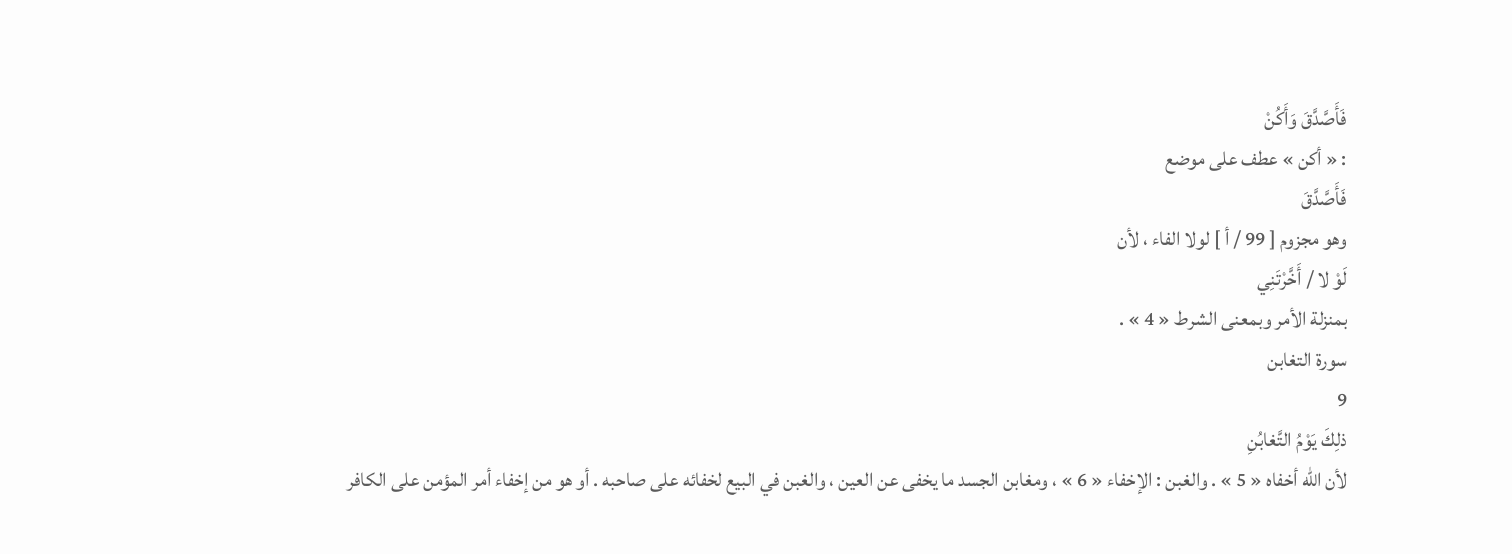فَأَصَّدَّقَ وَأَكُنْ
: « أكن » عطف على موضع
فَأَصَّدَّقَ
وهو مجزوم [ 99 / أ ] لولا الفاء ، لأن
لَوْ لا / أَخَّرْتَنِي
بمنزلة الأمر وبمعنى الشرط « 4 » .
سورة التغابن
9
ذلِكَ يَوْمُ التَّغابُنِ
لأن اللّه أخفاه « 5 » . والغبن : الإخفاء « 6 » ، ومغابن الجسد ما يخفى عن العين ، والغبن في البيع لخفائه على صاحبه . أو هو من إخفاء أمر المؤمن على الكافر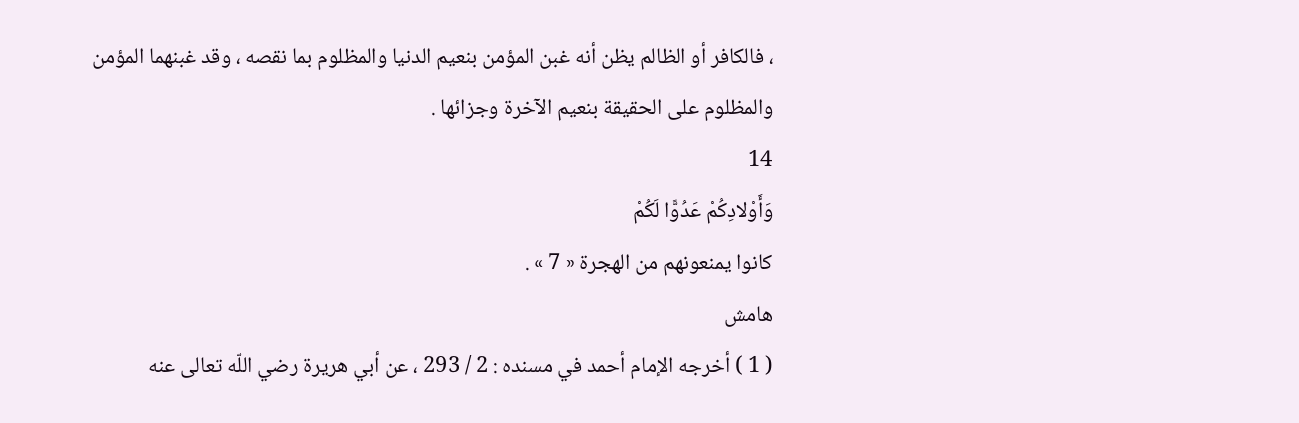، فالكافر أو الظالم يظن أنه غبن المؤمن بنعيم الدنيا والمظلوم بما نقصه ، وقد غبنهما المؤمن والمظلوم على الحقيقة بنعيم الآخرة وجزائها .
14
وَأَوْلادِكُمْ عَدُوًّا لَكُمْ
كانوا يمنعونهم من الهجرة « 7 » .
هامش
( 1 ) أخرجه الإمام أحمد في مسنده : 2 / 293 ، عن أبي هريرة رضي اللّه تعالى عنه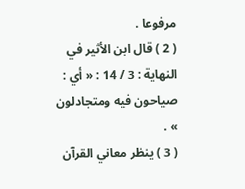مرفوعا .
( 2 ) قال ابن الأثير في النهاية : 3 / 14 : « أي : صياحون فيه ومتجادلون » .
( 3 ) ينظر معاني القرآن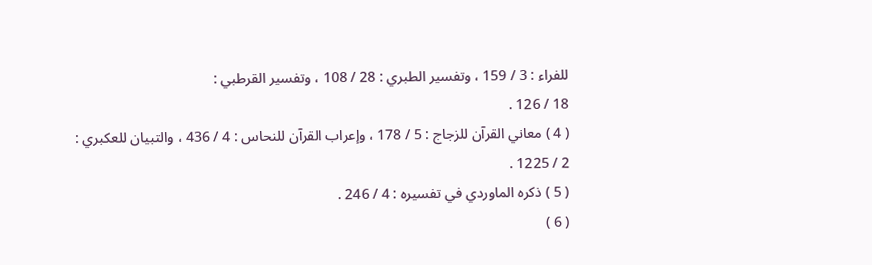للفراء : 3 / 159 ، وتفسير الطبري : 28 / 108 ، وتفسير القرطبي :
18 / 126 .
( 4 ) معاني القرآن للزجاج : 5 / 178 ، وإعراب القرآن للنحاس : 4 / 436 ، والتبيان للعكبري :
2 / 1225 .
( 5 ) ذكره الماوردي في تفسيره : 4 / 246 .
( 6 )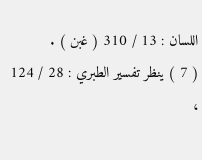اللسان : 13 / 310 ( غبن ) .
( 7 ) ينظر تفسير الطبري : 28 / 124 ،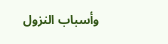وأسباب النزول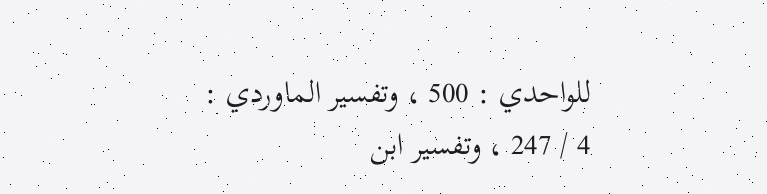للواحدي : 500 ، وتفسير الماوردي :
4 / 247 ، وتفسير ابن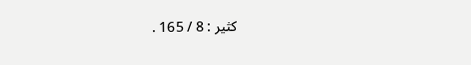كثير : 8 / 165 .